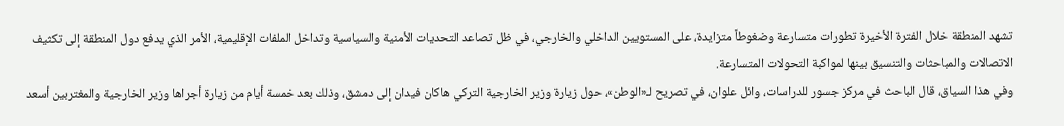تشهد المنطقة خلال الفترة الأخيرة تطورات متسارعة وضغوطاً متزايدة، على المستويين الداخلي والخارجي، في ظل تصاعد التحديات الأمنية والسياسية وتداخل الملفات الإقليمية، الأمر الذي يدفع دول المنطقة إلى تكثيف الاتصالات والمباحثات والتنسيق بينها لمواكبة التحولات المتسارعة.
وفي هذا السياق، قال الباحث في مركز جسور للدراسات، وائل علوان، في تصريح لـ«الوطن»، حول زيارة وزير الخارجية التركي هاكان فيدان إلى دمشق، وذلك بعد خمسة أيام من زيارة أجراها وزير الخارجية والمغتربين أسعد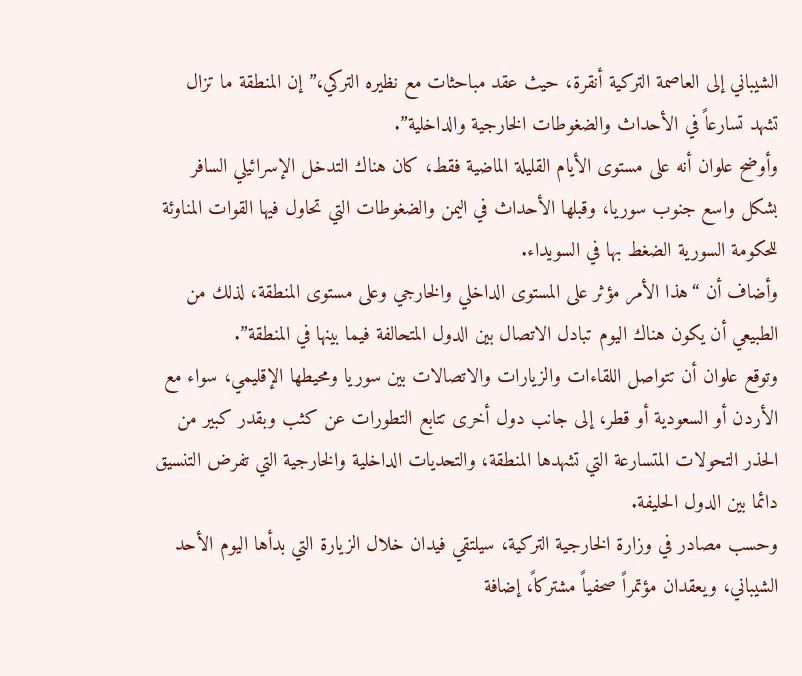الشيباني إلى العاصمة التركية أنقرة، حيث عقد مباحثات مع نظيره التركي،” إن المنطقة ما تزال تشهد تسارعاً في الأحداث والضغوطات الخارجية والداخلية”.
وأوضح علوان أنه على مستوى الأيام القليلة الماضية فقط، كان هناك التدخل الإسرائيلي السافر بشكل واسع جنوب سوريا، وقبلها الأحداث في اليمن والضغوطات التي تحاول فيها القوات المناوئة للحكومة السورية الضغط بها في السويداء.
وأضاف أن “هذا الأمر مؤثر على المستوى الداخلي والخارجي وعلى مستوى المنطقة، لذلك من الطبيعي أن يكون هناك اليوم تبادل الاتصال بين الدول المتحالفة فيما بينها في المنطقة”.
وتوقع علوان أن تتواصل اللقاءات والزيارات والاتصالات بين سوريا ومحيطها الإقليمي، سواء مع الأردن أو السعودية أو قطر، إلى جانب دول أخرى تتابع التطورات عن كثب وبقدر كبير من الحذر التحولات المتسارعة التي تشهدها المنطقة، والتحديات الداخلية والخارجية التي تفرض التنسيق دائما بين الدول الحليفة.
وحسب مصادر في وزارة الخارجية التركية، سيلتقي فيدان خلال الزيارة التي بدأها اليوم الأحد الشيباني، ويعقدان مؤتمراً صحفياً مشتركاً، إضافة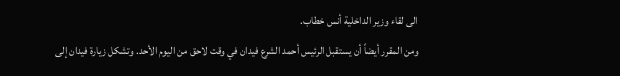الى لقاء وزير الداخلية أنس خطاب.
ومن المقرر أيضاً أن يستقبل الرئيس أحمد الشرع فيدان في وقت لاحق من اليوم الأحد. وتشكل زيارة فيدان إلى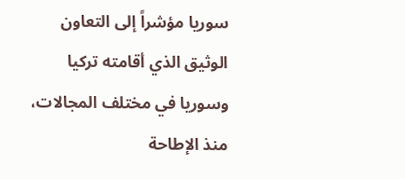سوريا مؤشراً إلى التعاون الوثيق الذي أقامته تركيا وسوريا في مختلف المجالات، منذ الإطاحة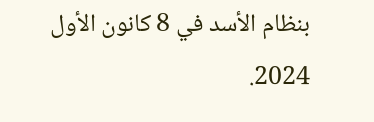بنظام الأسد في 8 كانون الأول 2024.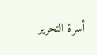أسرة التحرير